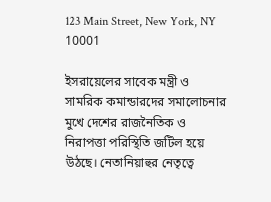123 Main Street, New York, NY 10001

ইসরায়েলের সাবেক মন্ত্রী ও সামরিক কমান্ডারদের সমালোচনার মুখে দেশের রাজনৈতিক ও নিরাপত্তা পরিস্থিতি জটিল হয়ে উঠছে। নেতানিয়াহুর নেতৃত্বে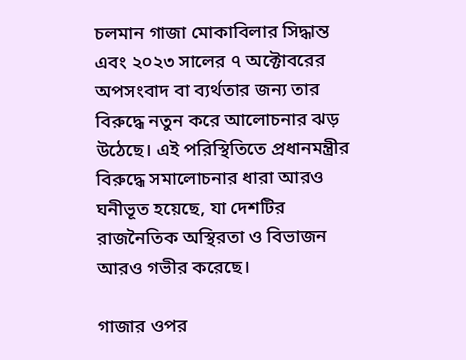চলমান গাজা মোকাবিলার সিদ্ধান্ত এবং ২০২৩ সালের ৭ অক্টোবরের অপসংবাদ বা ব্যর্থতার জন্য তার বিরুদ্ধে নতুন করে আলোচনার ঝড় উঠেছে। এই পরিস্থিতিতে প্রধানমন্ত্রীর বিরুদ্ধে সমালোচনার ধারা আরও ঘনীভূত হয়েছে, যা দেশটির রাজনৈতিক অস্থিরতা ও বিভাজন আরও গভীর করেছে।

গাজার ওপর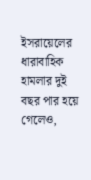ইসরায়েলের ধারাবাহিক হামলার দুই বছর পার হয়ে গেলেও,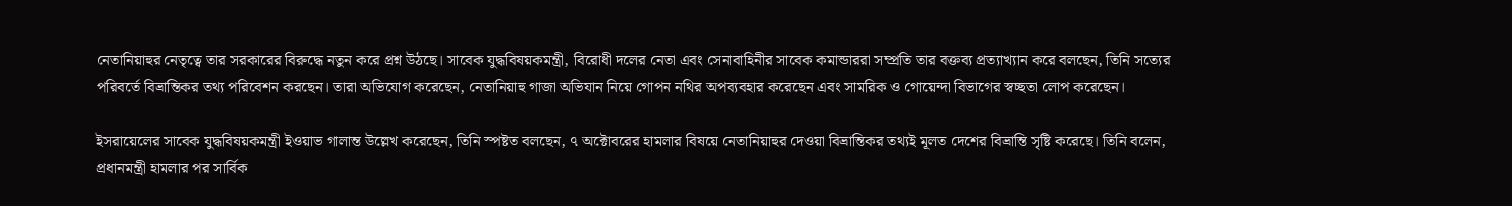নেতানিয়াহুর নেতৃত্বে তার সরকারের বিরুদ্ধে নতুন করে প্রশ্ন উঠছে। সাবেক যুদ্ধবিষয়কমন্ত্রী, বিরোধী দলের নেতা এবং সেনাবাহিনীর সাবেক কমান্ডাররা সম্প্রতি তার বক্তব্য প্রত্যাখ্যান করে বলছেন, তিনি সত্যের পরিবর্তে বিভ্রান্তিকর তথ্য পরিবেশন করছেন। তারা অভিযোগ করেছেন, নেতানিয়াহু গাজা অভিযান নিয়ে গোপন নথির অপব্যবহার করেছেন এবং সামরিক ও গোয়েন্দা বিভাগের স্বচ্ছতা লোপ করেছেন।

ইসরায়েলের সাবেক যুদ্ধবিষয়কমন্ত্রী ইওয়াভ গালান্ত উল্লেখ করেছেন, তিনি স্পষ্টত বলছেন, ৭ অক্টোবরের হামলার বিষয়ে নেতানিয়াহুর দেওয়া বিভ্রান্তিকর তথ্যই মূলত দেশের বিভ্রান্তি সৃষ্টি করেছে। তিনি বলেন, প্রধানমন্ত্রী হামলার পর সার্বিক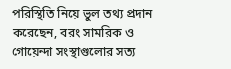পরিস্থিতি নিয়ে ভুল তথ্য প্রদান করেছেন, বরং সামরিক ও গোয়েন্দা সংস্থাগুলোর সত্য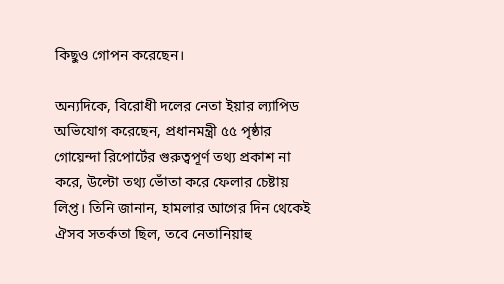কিছুও গোপন করেছেন।

অন্যদিকে, বিরোধী দলের নেতা ইয়ার ল্যাপিড অভিযোগ করেছেন, প্রধানমন্ত্রী ৫৫ পৃষ্ঠার গোয়েন্দা রিপোর্টের গুরুত্বপূর্ণ তথ্য প্রকাশ না করে, উল্টো তথ্য ভোঁতা করে ফেলার চেষ্টায় লিপ্ত। তিনি জানান, হামলার আগের দিন থেকেই ঐসব সতর্কতা ছিল, তবে নেতানিয়াহু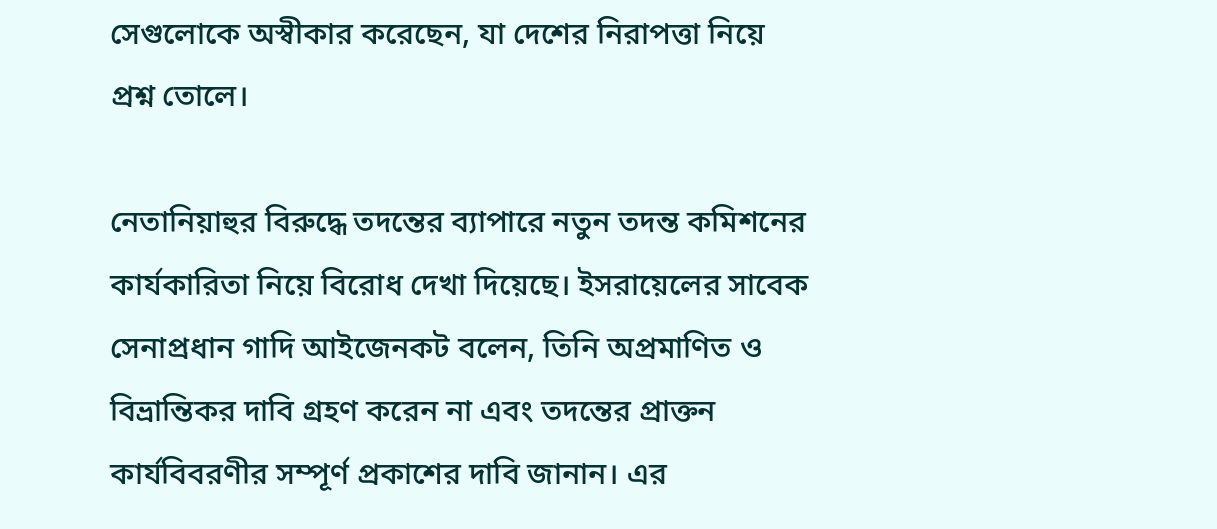সেগুলোকে অস্বীকার করেছেন, যা দেশের নিরাপত্তা নিয়ে প্রশ্ন তোলে।

নেতানিয়াহুর বিরুদ্ধে তদন্তের ব্যাপারে নতুন তদন্ত কমিশনের কার্যকারিতা নিয়ে বিরোধ দেখা দিয়েছে। ইসরায়েলের সাবেক সেনাপ্রধান গাদি আইজেনকট বলেন, তিনি অপ্রমাণিত ও বিভ্রান্তিকর দাবি গ্রহণ করেন না এবং তদন্তের প্রাক্তন কার্যবিবরণীর সম্পূর্ণ প্রকাশের দাবি জানান। এর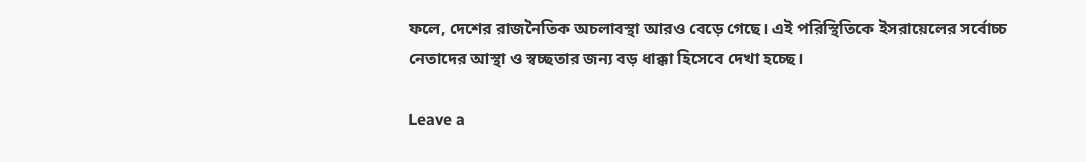ফলে, দেশের রাজনৈতিক অচলাবস্থা আরও বেড়ে গেছে। এই পরিস্থিতিকে ইসরায়েলের সর্বোচ্চ নেতাদের আস্থা ও স্বচ্ছতার জন্য বড় ধাক্কা হিসেবে দেখা হচ্ছে।

Leave a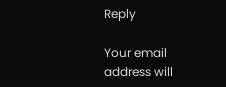Reply

Your email address will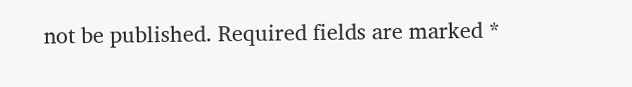not be published. Required fields are marked *